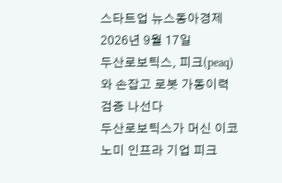스타트업 뉴스동아경제2026년 9월 17일
두산로보틱스, 피크(peaq)와 손잡고 로봇 가동이력 검증 나선다
두산로보틱스가 머신 이코노미 인프라 기업 피크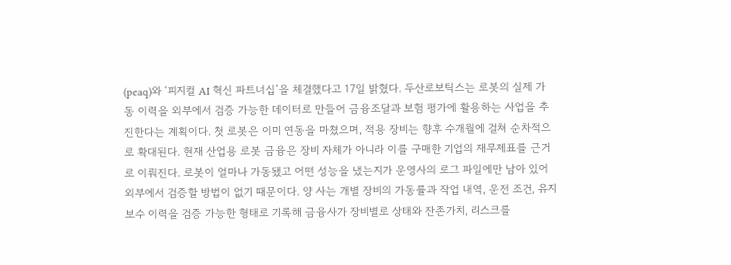(peaq)와 ‘피지컬 AI 혁신 파트너십’을 체결했다고 17일 밝혔다. 두산로보틱스는 로봇의 실제 가동 이력을 외부에서 검증 가능한 데이터로 만들어 금융조달과 보험 평가에 활용하는 사업을 추진한다는 계획이다. 첫 로봇은 이미 연동을 마쳤으며, 적용 장비는 향후 수개월에 걸쳐 순차적으로 확대된다. 현재 산업용 로봇 금융은 장비 자체가 아니라 이를 구매한 기업의 재무제표를 근거로 이뤄진다. 로봇이 얼마나 가동됐고 어떤 성능을 냈는지가 운영사의 로그 파일에만 남아 있어 외부에서 검증할 방법이 없기 때문이다. 양 사는 개별 장비의 가동률과 작업 내역, 운전 조건, 유지보수 이력을 검증 가능한 형태로 기록해 금융사가 장비별로 상태와 잔존가치, 리스크를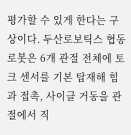평가할 수 있게 한다는 구상이다. 두산로보틱스 협동로봇은 6개 관절 전체에 토크 센서를 기본 탑재해 힘과 접촉, 사이클 거동을 관절에서 직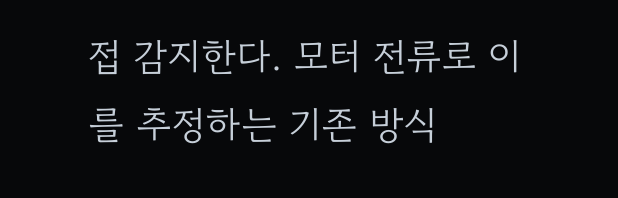접 감지한다. 모터 전류로 이를 추정하는 기존 방식